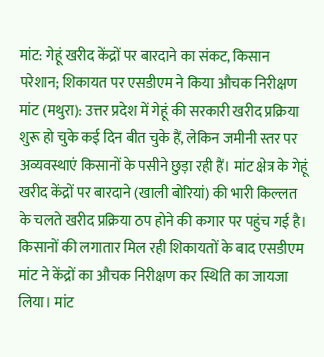मांट: गेहूं खरीद केंद्रों पर बारदाने का संकट, किसान परेशान; शिकायत पर एसडीएम ने किया औचक निरीक्षण मांट (मथुरा): उत्तर प्रदेश में गेहूं की सरकारी खरीद प्रक्रिया शुरू हो चुके कई दिन बीत चुके हैं, लेकिन जमीनी स्तर पर अव्यवस्थाएं किसानों के पसीने छुड़ा रही हैं। मांट क्षेत्र के गेहूं खरीद केंद्रों पर बारदाने (खाली बोरियां) की भारी किल्लत के चलते खरीद प्रक्रिया ठप होने की कगार पर पहुंच गई है। किसानों की लगातार मिल रही शिकायतों के बाद एसडीएम मांट ने केंद्रों का औचक निरीक्षण कर स्थिति का जायजा लिया। मांट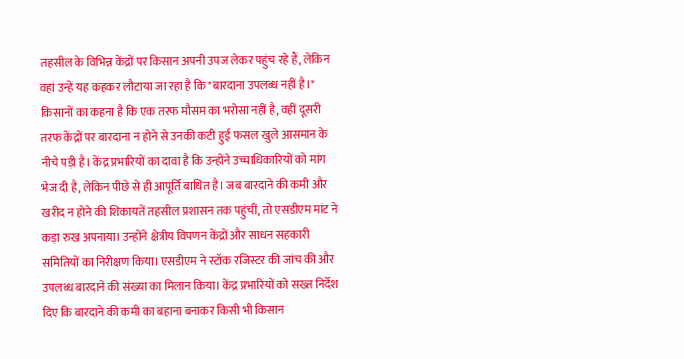तहसील के विभिन्न केंद्रों पर किसान अपनी उपज लेकर पहुंच रहे हैं, लेकिन वहां उन्हें यह कहकर लौटाया जा रहा है कि "बारदाना उपलब्ध नहीं है।" किसानों का कहना है कि एक तरफ मौसम का भरोसा नहीं है, वहीं दूसरी तरफ केंद्रों पर बारदाना न होने से उनकी कटी हुई फसल खुले आसमान के नीचे पड़ी है। केंद्र प्रभारियों का दावा है कि उन्होंने उच्चाधिकारियों को मांग भेज दी है, लेकिन पीछे से ही आपूर्ति बाधित है। जब बारदाने की कमी और खरीद न होने की शिकायतें तहसील प्रशासन तक पहुंचीं, तो एसडीएम मांट ने कड़ा रुख अपनाया। उन्होंने क्षेत्रीय विपणन केंद्रों और साधन सहकारी समितियों का निरीक्षण किया। एसडीएम ने स्टॉक रजिस्टर की जांच की और उपलब्ध बारदाने की संख्या का मिलान किया। केंद्र प्रभारियों को सख्त निर्देश दिए कि बारदाने की कमी का बहाना बनाकर किसी भी किसान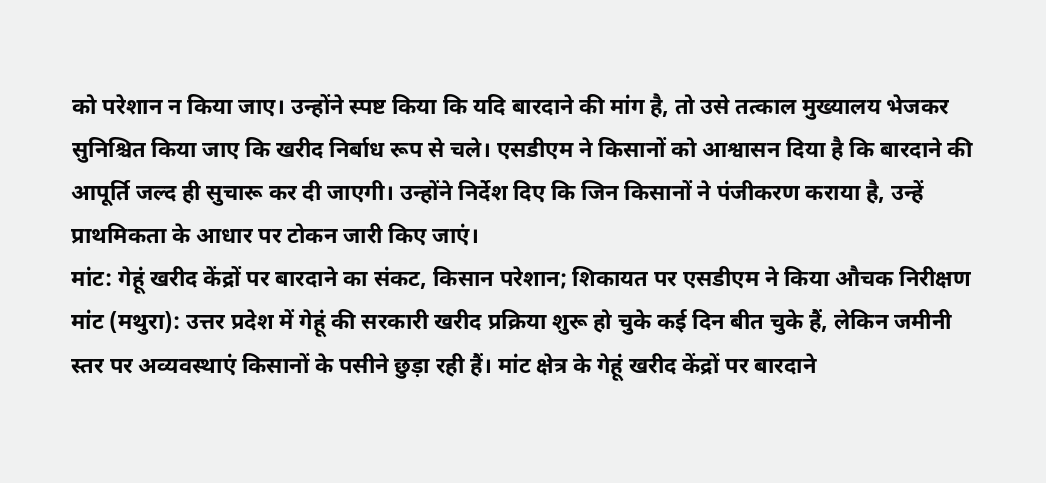को परेशान न किया जाए। उन्होंने स्पष्ट किया कि यदि बारदाने की मांग है, तो उसे तत्काल मुख्यालय भेजकर सुनिश्चित किया जाए कि खरीद निर्बाध रूप से चले। एसडीएम ने किसानों को आश्वासन दिया है कि बारदाने की आपूर्ति जल्द ही सुचारू कर दी जाएगी। उन्होंने निर्देश दिए कि जिन किसानों ने पंजीकरण कराया है, उन्हें प्राथमिकता के आधार पर टोकन जारी किए जाएं।
मांट: गेहूं खरीद केंद्रों पर बारदाने का संकट, किसान परेशान; शिकायत पर एसडीएम ने किया औचक निरीक्षण मांट (मथुरा): उत्तर प्रदेश में गेहूं की सरकारी खरीद प्रक्रिया शुरू हो चुके कई दिन बीत चुके हैं, लेकिन जमीनी स्तर पर अव्यवस्थाएं किसानों के पसीने छुड़ा रही हैं। मांट क्षेत्र के गेहूं खरीद केंद्रों पर बारदाने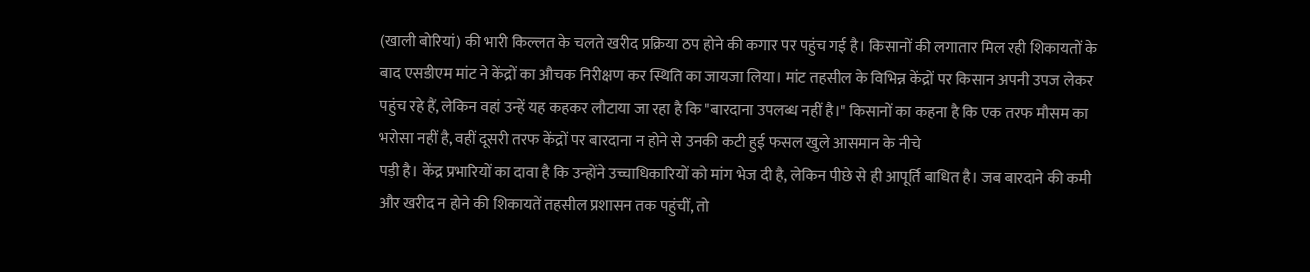(खाली बोरियां) की भारी किल्लत के चलते खरीद प्रक्रिया ठप होने की कगार पर पहुंच गई है। किसानों की लगातार मिल रही शिकायतों के बाद एसडीएम मांट ने केंद्रों का औचक निरीक्षण कर स्थिति का जायजा लिया। मांट तहसील के विभिन्न केंद्रों पर किसान अपनी उपज लेकर पहुंच रहे हैं, लेकिन वहां उन्हें यह कहकर लौटाया जा रहा है कि "बारदाना उपलब्ध नहीं है।" किसानों का कहना है कि एक तरफ मौसम का भरोसा नहीं है, वहीं दूसरी तरफ केंद्रों पर बारदाना न होने से उनकी कटी हुई फसल खुले आसमान के नीचे
पड़ी है। केंद्र प्रभारियों का दावा है कि उन्होंने उच्चाधिकारियों को मांग भेज दी है, लेकिन पीछे से ही आपूर्ति बाधित है। जब बारदाने की कमी और खरीद न होने की शिकायतें तहसील प्रशासन तक पहुंचीं, तो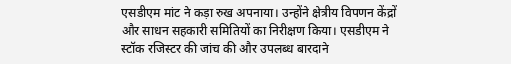एसडीएम मांट ने कड़ा रुख अपनाया। उन्होंने क्षेत्रीय विपणन केंद्रों और साधन सहकारी समितियों का निरीक्षण किया। एसडीएम ने स्टॉक रजिस्टर की जांच की और उपलब्ध बारदाने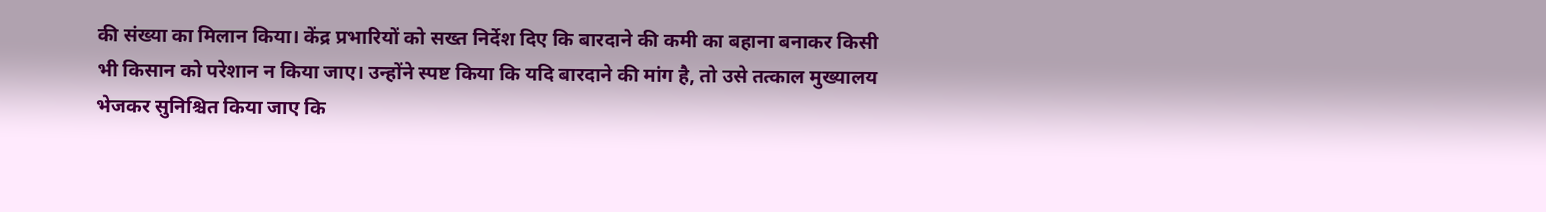की संख्या का मिलान किया। केंद्र प्रभारियों को सख्त निर्देश दिए कि बारदाने की कमी का बहाना बनाकर किसी भी किसान को परेशान न किया जाए। उन्होंने स्पष्ट किया कि यदि बारदाने की मांग है, तो उसे तत्काल मुख्यालय भेजकर सुनिश्चित किया जाए कि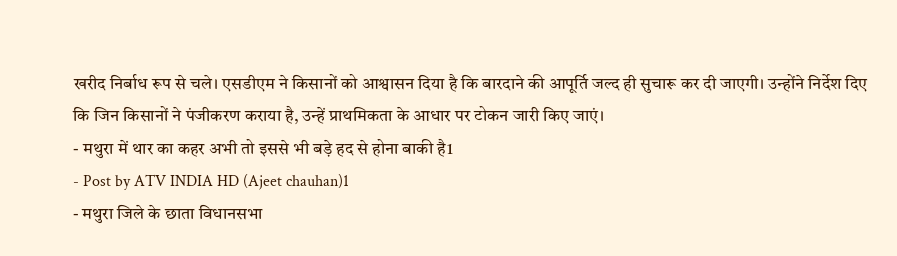खरीद निर्बाध रूप से चले। एसडीएम ने किसानों को आश्वासन दिया है कि बारदाने की आपूर्ति जल्द ही सुचारू कर दी जाएगी। उन्होंने निर्देश दिए कि जिन किसानों ने पंजीकरण कराया है, उन्हें प्राथमिकता के आधार पर टोकन जारी किए जाएं।
- मथुरा में थार का कहर अभी तो इससे भी बड़े हद से होना बाकी है1
- Post by ATV INDIA HD (Ajeet chauhan)1
- मथुरा जिले के छाता विधानसभा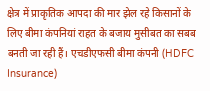क्षेत्र में प्राकृतिक आपदा की मार झेल रहे किसानों के लिए बीमा कंपनियां राहत के बजाय मुसीबत का सबब बनती जा रही हैं। एचडीएफसी बीमा कंपनी (HDFC Insurance)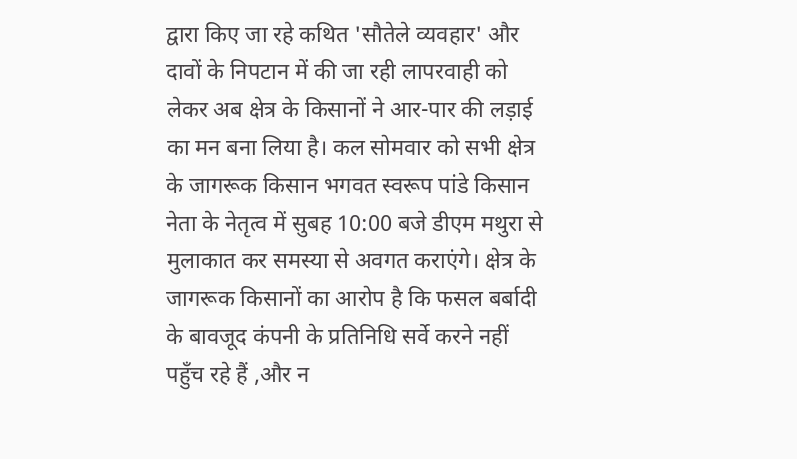द्वारा किए जा रहे कथित 'सौतेले व्यवहार' और दावों के निपटान में की जा रही लापरवाही को लेकर अब क्षेत्र के किसानों ने आर-पार की लड़ाई का मन बना लिया है। कल सोमवार को सभी क्षेत्र के जागरूक किसान भगवत स्वरूप पांडे किसान नेता के नेतृत्व में सुबह 10:00 बजे डीएम मथुरा से मुलाकात कर समस्या से अवगत कराएंगे। क्षेत्र के जागरूक किसानों का आरोप है कि फसल बर्बादी के बावजूद कंपनी के प्रतिनिधि सर्वे करने नहीं पहुँच रहे हैं ,और न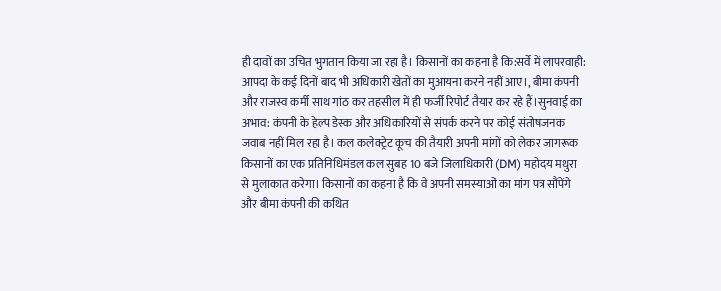ही दावों का उचित भुगतान किया जा रहा है। किसानों का कहना है कि:सर्वे में लापरवाही: आपदा के कई दिनों बाद भी अधिकारी खेतों का मुआयना करने नहीं आए।, बीमा कंपनी और राजस्व कर्मी साथ गांठ कर तहसील में ही फर्जी रिपोर्ट तैयार कर रहे हैं।सुनवाई का अभाव: कंपनी के हेल्प डेस्क और अधिकारियों से संपर्क करने पर कोई संतोषजनक जवाब नहीं मिल रहा है। कल कलेक्ट्रेट कूच की तैयारी अपनी मांगों को लेकर जागरूक किसानों का एक प्रतिनिधिमंडल कल सुबह 10 बजे जिलाधिकारी (DM) महोदय मथुरा से मुलाकात करेगा। किसानों का कहना है कि वे अपनी समस्याओं का मांग पत्र सौंपेंगे और बीमा कंपनी की कथित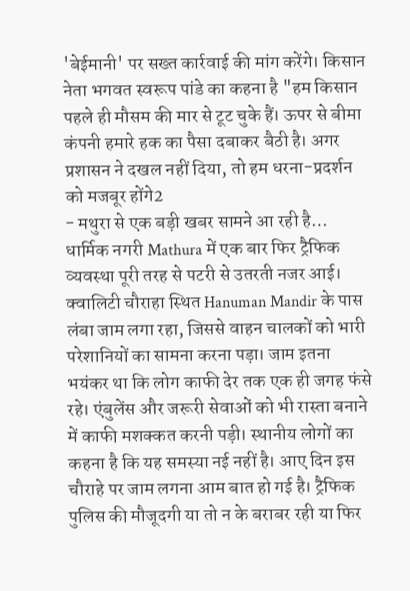'बेईमानी' पर सख्त कार्रवाई की मांग करेंगे। किसान नेता भगवत स्वरूप पांडे का कहना है "हम किसान पहले ही मौसम की मार से टूट चुके हैं। ऊपर से बीमा कंपनी हमारे हक का पैसा दबाकर बैठी है। अगर प्रशासन ने दखल नहीं दिया, तो हम धरना-प्रदर्शन को मजबूर होंगे2
- मथुरा से एक बड़ी खबर सामने आ रही है… धार्मिक नगरी Mathura में एक बार फिर ट्रैफिक व्यवस्था पूरी तरह से पटरी से उतरती नजर आई। क्वालिटी चौराहा स्थित Hanuman Mandir के पास लंबा जाम लगा रहा, जिससे वाहन चालकों को भारी परेशानियों का सामना करना पड़ा। जाम इतना भयंकर था कि लोग काफी देर तक एक ही जगह फंसे रहे। एंबुलेंस और जरूरी सेवाओं को भी रास्ता बनाने में काफी मशक्कत करनी पड़ी। स्थानीय लोगों का कहना है कि यह समस्या नई नहीं है। आए दिन इस चौराहे पर जाम लगना आम बात हो गई है। ट्रैफिक पुलिस की मौजूदगी या तो न के बराबर रही या फिर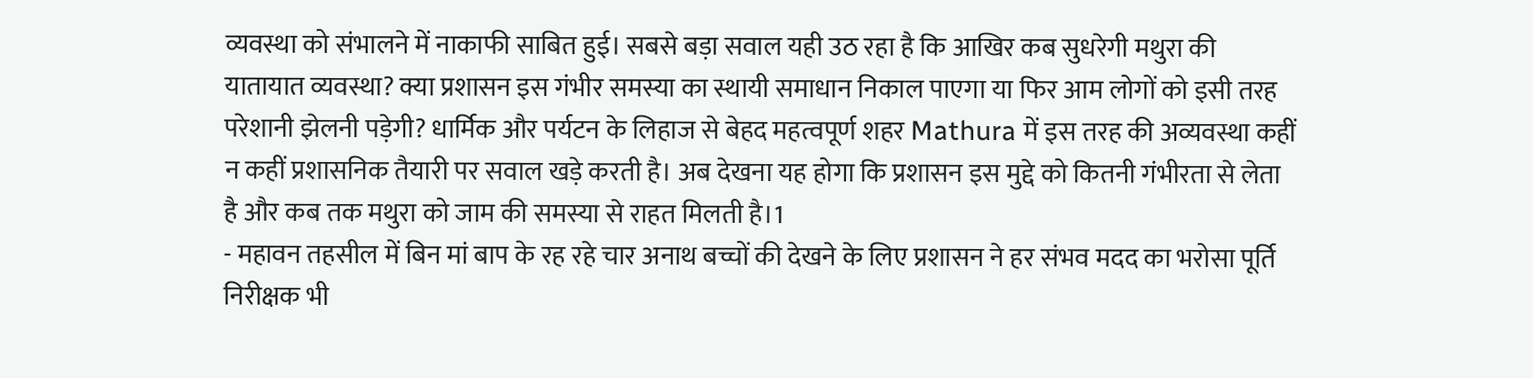व्यवस्था को संभालने में नाकाफी साबित हुई। सबसे बड़ा सवाल यही उठ रहा है कि आखिर कब सुधरेगी मथुरा की यातायात व्यवस्था? क्या प्रशासन इस गंभीर समस्या का स्थायी समाधान निकाल पाएगा या फिर आम लोगों को इसी तरह परेशानी झेलनी पड़ेगी? धार्मिक और पर्यटन के लिहाज से बेहद महत्वपूर्ण शहर Mathura में इस तरह की अव्यवस्था कहीं न कहीं प्रशासनिक तैयारी पर सवाल खड़े करती है। अब देखना यह होगा कि प्रशासन इस मुद्दे को कितनी गंभीरता से लेता है और कब तक मथुरा को जाम की समस्या से राहत मिलती है।1
- महावन तहसील में बिन मां बाप के रह रहे चार अनाथ बच्चों की देखने के लिए प्रशासन ने हर संभव मदद का भरोसा पूर्ति निरीक्षक भी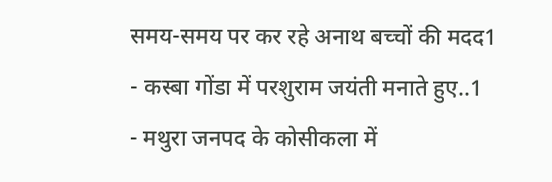समय-समय पर कर रहे अनाथ बच्चों की मदद1
- कस्बा गोंडा में परशुराम जयंती मनाते हुए..1
- मथुरा जनपद के कोसीकला में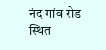नंद गांव रोड स्थित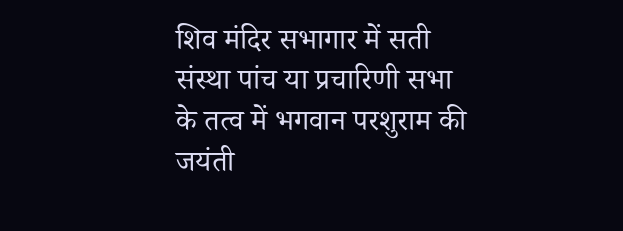शिव मंदिर सभागार में सती संस्था पांच या प्रचारिणी सभा के तत्व में भगवान परशुराम की जयंती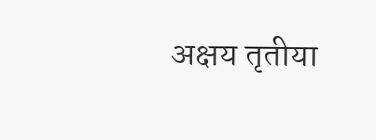अक्षय तृतीया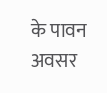के पावन अवसर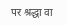पर श्रद्धा वा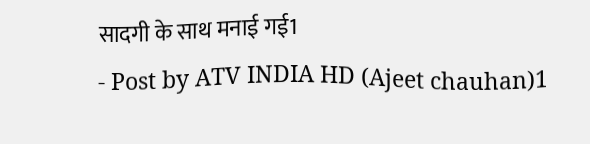सादगी के साथ मनाई गई1
- Post by ATV INDIA HD (Ajeet chauhan)1